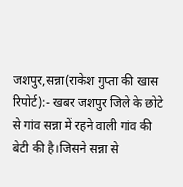जशपुर,सन्ना(राकेश गुप्ता की खास रिपोर्ट):- खबर जशपुर जिले के छोटे से गांव सन्ना में रहने वाली गांव की बेटी की है।जिसने सन्ना से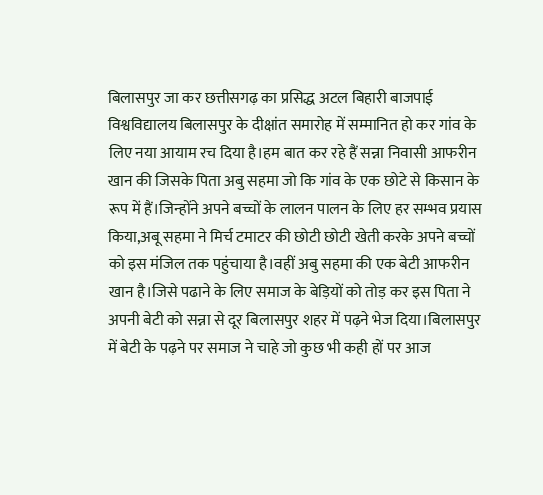बिलासपुर जा कर छत्तीसगढ़ का प्रसिद्ध अटल बिहारी बाजपाई विश्वविद्यालय बिलासपुर के दीक्षांत समारोह में सम्मानित हो कर गांव के लिए नया आयाम रच दिया है।हम बात कर रहे हैं सन्ना निवासी आफरीन खान की जिसके पिता अबु सहमा जो कि गांव के एक छोटे से किसान के रूप में हैं।जिन्होंने अपने बच्चों के लालन पालन के लिए हर सम्भव प्रयास किया,अबू सहमा ने मिर्च टमाटर की छोटी छोटी खेती करके अपने बच्चों को इस मंजिल तक पहुंचाया है।वहीं अबु सहमा की एक बेटी आफरीन खान है।जिसे पढाने के लिए समाज के बेड़ियों को तोड़ कर इस पिता ने अपनी बेटी को सन्ना से दूर बिलासपुर शहर में पढ़ने भेज दिया।बिलासपुर में बेटी के पढ़ने पर समाज ने चाहे जो कुछ भी कही हों पर आज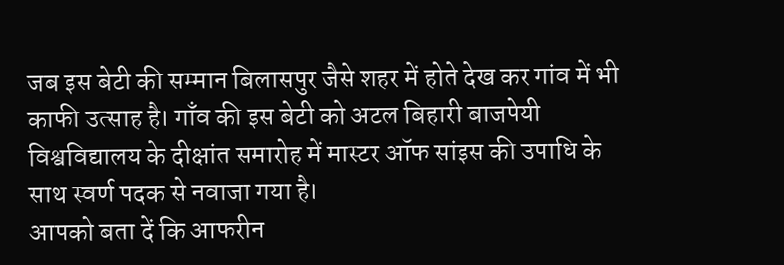जब इस बेटी की सम्मान बिलासपुर जैसे शहर में होते देख कर गांव में भी काफी उत्साह है। गाँव की इस बेटी को अटल बिहारी बाजपेयी विश्वविद्यालय के दीक्षांत समारोह में मास्टर ऑफ सांइस की उपाधि के साथ स्वर्ण पदक से नवाजा गया है।
आपको बता दें कि आफरीन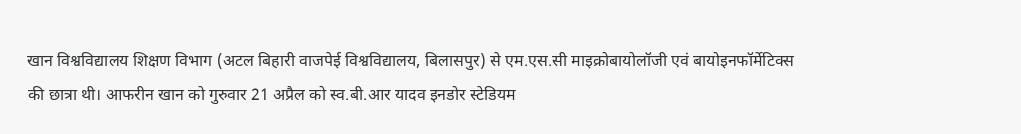खान विश्वविद्यालय शिक्षण विभाग (अटल बिहारी वाजपेई विश्वविद्यालय, बिलासपुर) से एम.एस.सी माइक्रोबायोलॉजी एवं बायोइनफॉर्मेटिक्स की छात्रा थी। आफरीन खान को गुरुवार 21 अप्रैल को स्व.बी.आर यादव इनडोर स्टेडियम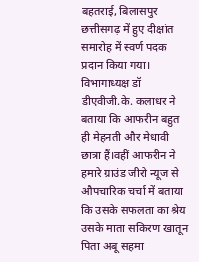बहतराई, बिलासपुर छत्तीसगढ़ में हुए दीक्षांत समारोह में स्वर्ण पदक प्रदान किया गया। विभागाध्यक्ष डॉ डीएवीजी.के. कलाधर ने बताया कि आफरीन बहुत ही मेहनती और मेधावी छात्रा हैं।वहीं आफरीन ने हमारे ग्राउंड जीरो न्यूज से औपचारिक चर्चा में बताया कि उसके सफलता का श्रेय उसके माता सकिरण खातून पिता अबू सहमा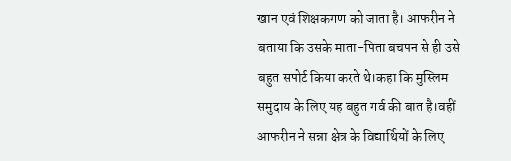खान एवं शिक्षकगण को जाता है। आफरीन ने बताया कि उसके माता-पिता बचपन से ही उसे बहुत सपोर्ट किया करते थे।कहा कि मुस्लिम समुदाय के लिए यह बहुत गर्व की बात है।वहीं आफरीन ने सन्ना क्षेत्र के विद्यार्थियों के लिए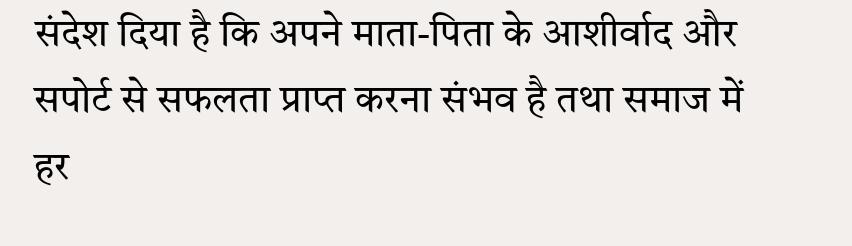संदेश दिया है कि अपने माता-पिता के आशीर्वाद और सपोर्ट से सफलता प्राप्त करना संभव है तथा समाज में हर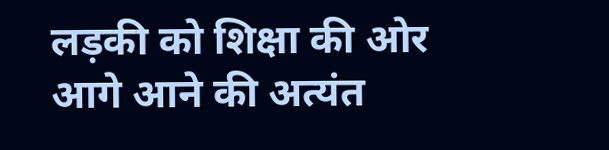लड़की को शिक्षा की ओर आगे आने की अत्यंत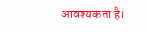आवश्यकता है।